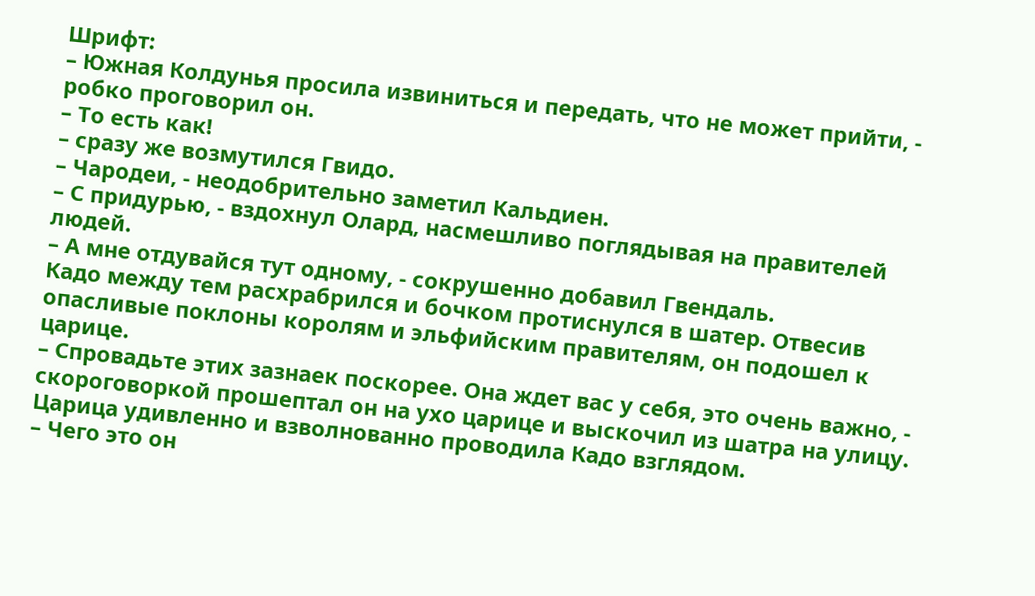Шрифт:
– Южная Колдунья просила извиниться и передать, что не может прийти, - робко проговорил он.
– То есть как!
– сразу же возмутился Гвидо.
– Чародеи, - неодобрительно заметил Кальдиен.
– С придурью, - вздохнул Олард, насмешливо поглядывая на правителей людей.
– А мне отдувайся тут одному, - сокрушенно добавил Гвендаль.
Кадо между тем расхрабрился и бочком протиснулся в шатер. Отвесив опасливые поклоны королям и эльфийским правителям, он подошел к царице.
– Спровадьте этих зазнаек поскорее. Она ждет вас у себя, это очень важно, - скороговоркой прошептал он на ухо царице и выскочил из шатра на улицу.
Царица удивленно и взволнованно проводила Кадо взглядом.
– Чего это он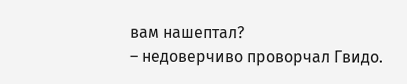вам нашептал?
– недоверчиво проворчал Гвидо.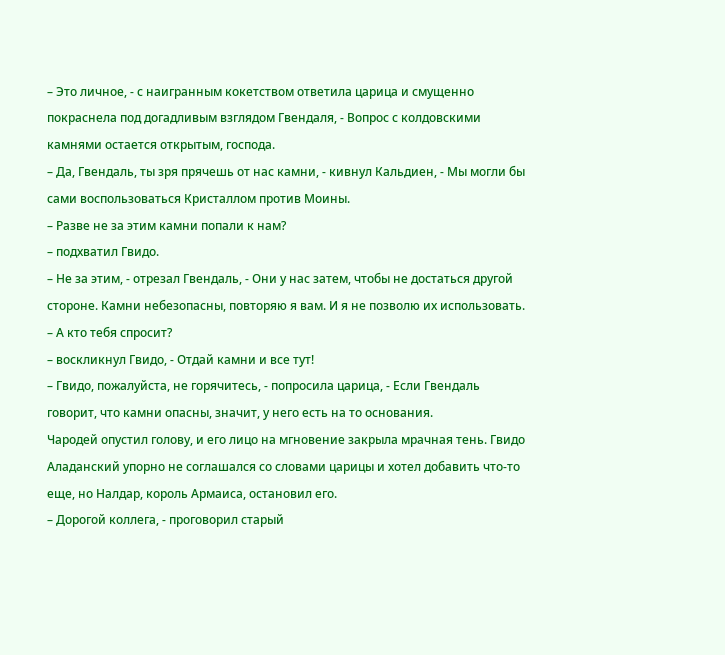– Это личное, - с наигранным кокетством ответила царица и смущенно покраснела под догадливым взглядом Гвендаля, - Вопрос с колдовскими камнями остается открытым, господа.
– Да, Гвендаль, ты зря прячешь от нас камни, - кивнул Кальдиен, - Мы могли бы сами воспользоваться Кристаллом против Моины.
– Разве не за этим камни попали к нам?
– подхватил Гвидо.
– Не за этим, - отрезал Гвендаль, - Они у нас затем, чтобы не достаться другой стороне. Камни небезопасны, повторяю я вам. И я не позволю их использовать.
– А кто тебя спросит?
– воскликнул Гвидо, - Отдай камни и все тут!
– Гвидо, пожалуйста, не горячитесь, - попросила царица, - Если Гвендаль говорит, что камни опасны, значит, у него есть на то основания.
Чародей опустил голову, и его лицо на мгновение закрыла мрачная тень. Гвидо Аладанский упорно не соглашался со словами царицы и хотел добавить что-то еще, но Налдар, король Армаиса, остановил его.
– Дорогой коллега, - проговорил старый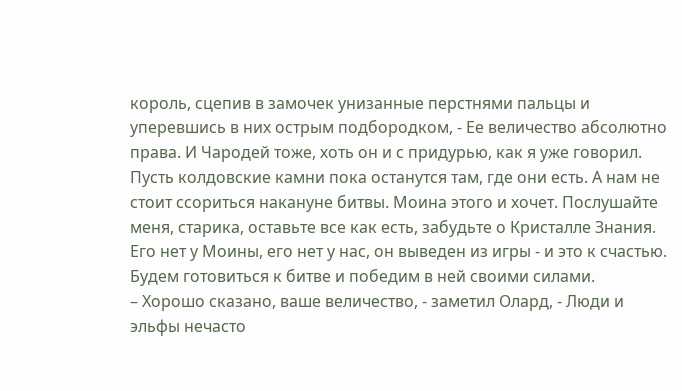король, сцепив в замочек унизанные перстнями пальцы и уперевшись в них острым подбородком, - Ее величество абсолютно права. И Чародей тоже, хоть он и с придурью, как я уже говорил. Пусть колдовские камни пока останутся там, где они есть. А нам не стоит ссориться накануне битвы. Моина этого и хочет. Послушайте меня, старика, оставьте все как есть, забудьте о Кристалле Знания. Его нет у Моины, его нет у нас, он выведен из игры - и это к счастью. Будем готовиться к битве и победим в ней своими силами.
– Хорошо сказано, ваше величество, - заметил Олард, - Люди и эльфы нечасто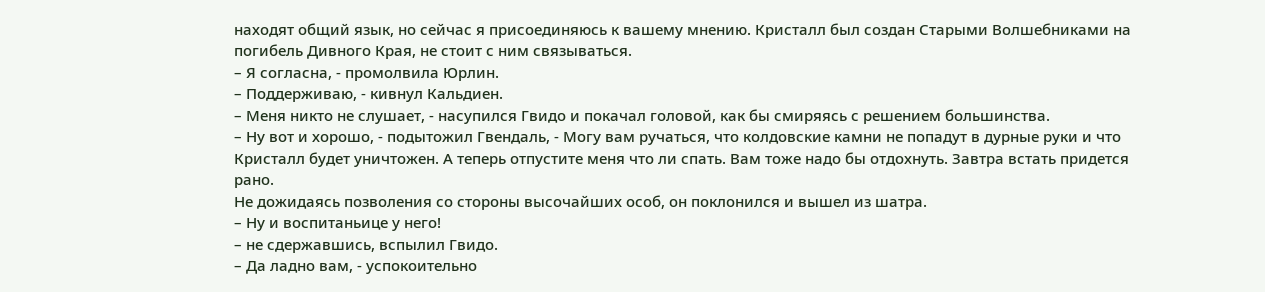находят общий язык, но сейчас я присоединяюсь к вашему мнению. Кристалл был создан Старыми Волшебниками на погибель Дивного Края, не стоит с ним связываться.
– Я согласна, - промолвила Юрлин.
– Поддерживаю, - кивнул Кальдиен.
– Меня никто не слушает, - насупился Гвидо и покачал головой, как бы смиряясь с решением большинства.
– Ну вот и хорошо, - подытожил Гвендаль, - Могу вам ручаться, что колдовские камни не попадут в дурные руки и что Кристалл будет уничтожен. А теперь отпустите меня что ли спать. Вам тоже надо бы отдохнуть. Завтра встать придется рано.
Не дожидаясь позволения со стороны высочайших особ, он поклонился и вышел из шатра.
– Ну и воспитаньице у него!
– не сдержавшись, вспылил Гвидо.
– Да ладно вам, - успокоительно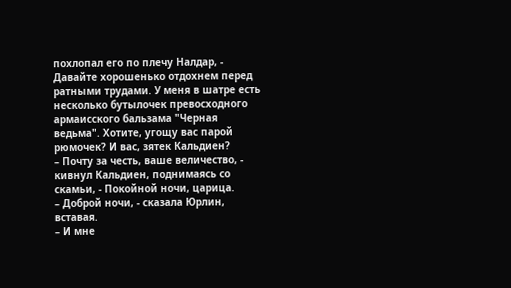похлопал его по плечу Налдар, - Давайте хорошенько отдохнем перед ратными трудами. У меня в шатре есть несколько бутылочек превосходного армаисского бальзама "Черная ведьма". Хотите, угощу вас парой рюмочек? И вас, зятек Кальдиен?
– Почту за честь, ваше величество, - кивнул Кальдиен, поднимаясь со скамьи, - Покойной ночи, царица.
– Доброй ночи, - сказала Юрлин, вставая.
– И мне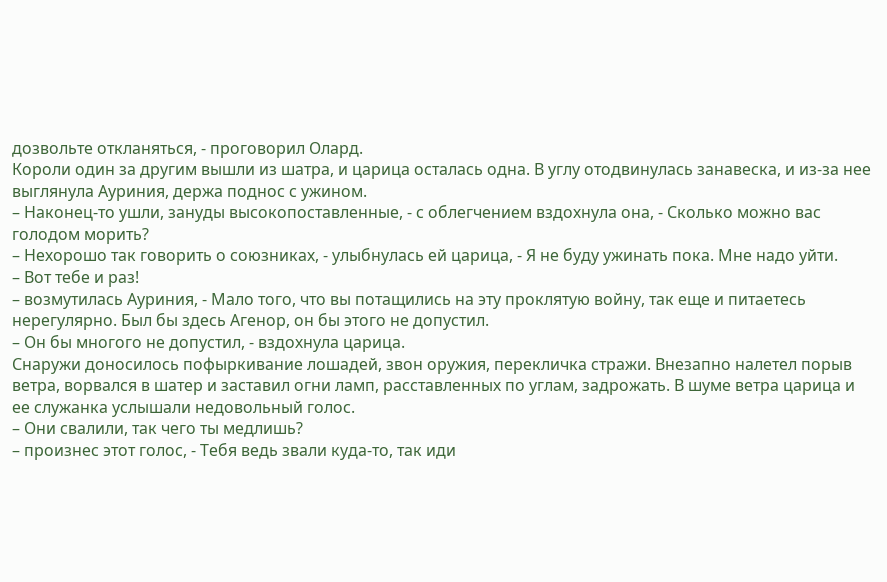дозвольте откланяться, - проговорил Олард.
Короли один за другим вышли из шатра, и царица осталась одна. В углу отодвинулась занавеска, и из-за нее выглянула Ауриния, держа поднос с ужином.
– Наконец-то ушли, зануды высокопоставленные, - с облегчением вздохнула она, - Сколько можно вас голодом морить?
– Нехорошо так говорить о союзниках, - улыбнулась ей царица, - Я не буду ужинать пока. Мне надо уйти.
– Вот тебе и раз!
– возмутилась Ауриния, - Мало того, что вы потащились на эту проклятую войну, так еще и питаетесь нерегулярно. Был бы здесь Агенор, он бы этого не допустил.
– Он бы многого не допустил, - вздохнула царица.
Снаружи доносилось пофыркивание лошадей, звон оружия, перекличка стражи. Внезапно налетел порыв ветра, ворвался в шатер и заставил огни ламп, расставленных по углам, задрожать. В шуме ветра царица и ее служанка услышали недовольный голос.
– Они свалили, так чего ты медлишь?
– произнес этот голос, - Тебя ведь звали куда-то, так иди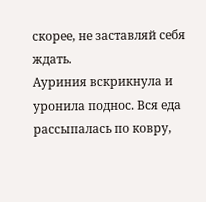скорее, не заставляй себя ждать.
Ауриния вскрикнула и уронила поднос. Вся еда рассыпалась по ковру,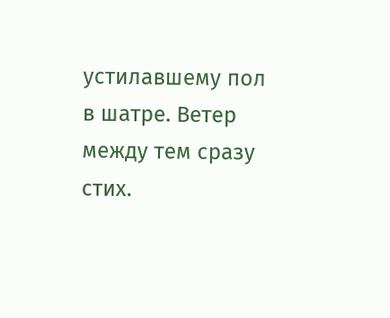устилавшему пол в шатре. Ветер между тем сразу стих.